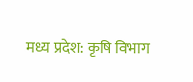मध्य प्रदेश: कृषि विभाग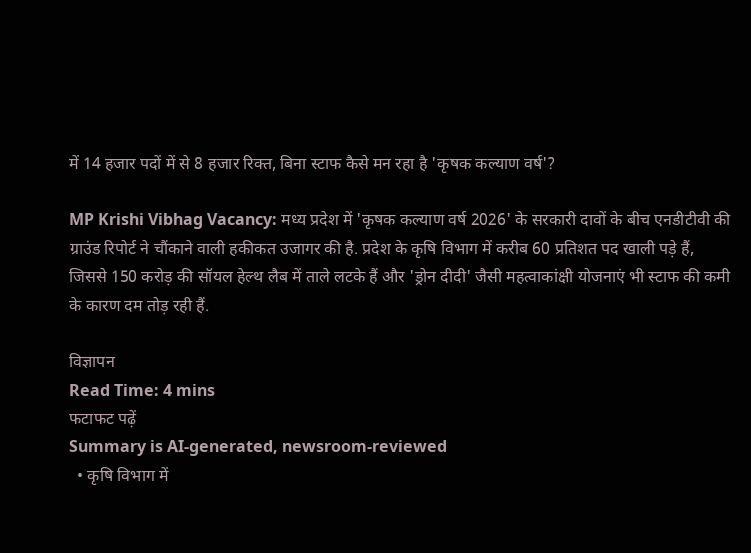में 14 हजार पदों में से 8 हजार रिक्त, बिना स्टाफ कैसे मन रहा है 'कृषक कल्याण वर्ष'?

MP Krishi Vibhag Vacancy: मध्य प्रदेश में 'कृषक कल्याण वर्ष 2026' के सरकारी दावों के बीच एनडीटीवी की ग्राउंड रिपोर्ट ने चौंकाने वाली हकीकत उजागर की है. प्रदेश के कृषि विभाग में करीब 60 प्रतिशत पद खाली पड़े हैं, जिससे 150 करोड़ की सॉयल हेल्थ लैब में ताले लटके हैं और 'ड्रोन दीदी' जैसी महत्वाकांक्षी योजनाएं भी स्टाफ की कमी के कारण दम तोड़ रही हैं.

विज्ञापन
Read Time: 4 mins
फटाफट पढ़ें
Summary is AI-generated, newsroom-reviewed
  • कृषि विभाग में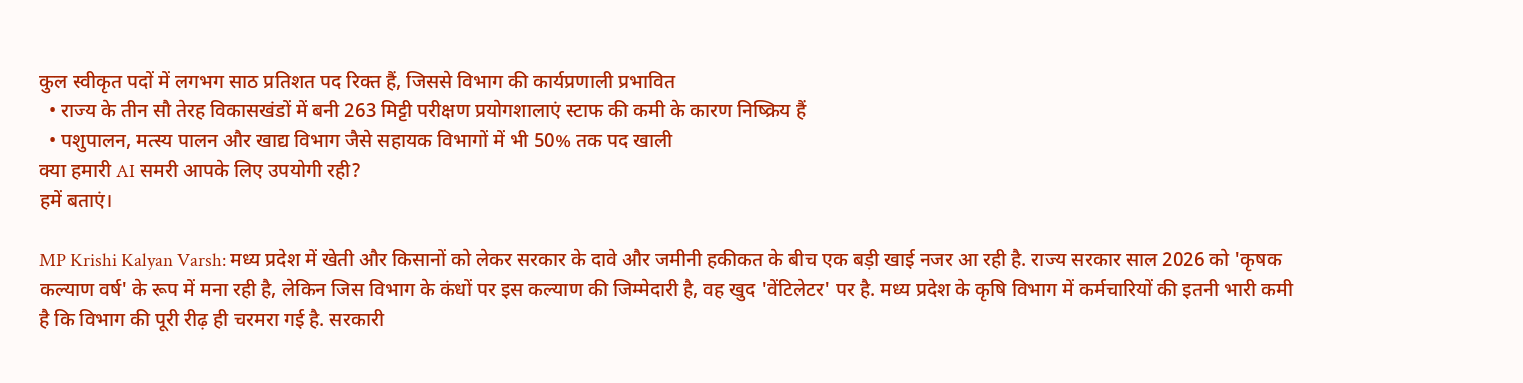कुल स्वीकृत पदों में लगभग साठ प्रतिशत पद रिक्त हैं, जिससे विभाग की कार्यप्रणाली प्रभावित
  • राज्य के तीन सौ तेरह विकासखंडों में बनी 263 मिट्टी परीक्षण प्रयोगशालाएं स्टाफ की कमी के कारण निष्क्रिय हैं
  • पशुपालन, मत्स्य पालन और खाद्य विभाग जैसे सहायक विभागों में भी 50% तक पद खाली
क्या हमारी AI समरी आपके लिए उपयोगी रही?
हमें बताएं।

MP Krishi Kalyan Varsh: मध्य प्रदेश में खेती और किसानों को लेकर सरकार के दावे और जमीनी हकीकत के बीच एक बड़ी खाई नजर आ रही है. राज्य सरकार साल 2026 को 'कृषक कल्याण वर्ष' के रूप में मना रही है, लेकिन जिस विभाग के कंधों पर इस कल्याण की जिम्मेदारी है, वह खुद 'वेंटिलेटर' पर है. मध्य प्रदेश के कृषि विभाग में कर्मचारियों की इतनी भारी कमी है कि विभाग की पूरी रीढ़ ही चरमरा गई है. सरकारी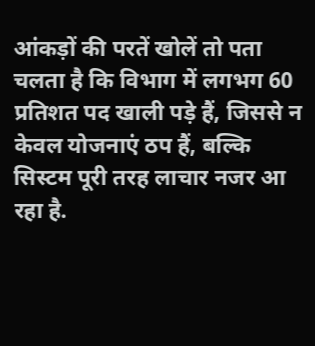आंकड़ों की परतें खोलें तो पता चलता है कि विभाग में लगभग 60 प्रतिशत पद खाली पड़े हैं, जिससे न केवल योजनाएं ठप हैं, बल्कि सिस्टम पूरी तरह लाचार नजर आ रहा है.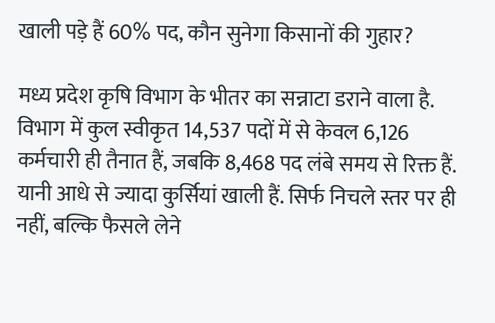खाली पड़े हैं 60% पद, कौन सुनेगा किसानों की गुहार?

मध्य प्रदेश कृषि विभाग के भीतर का सन्नाटा डराने वाला है. विभाग में कुल स्वीकृत 14,537 पदों में से केवल 6,126 कर्मचारी ही तैनात हैं, जबकि 8,468 पद लंबे समय से रिक्त हैं. यानी आधे से ज्यादा कुर्सियां खाली हैं. सिर्फ निचले स्तर पर ही नहीं, बल्कि फैसले लेने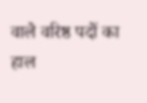वाले वरिष्ठ पदों का हाल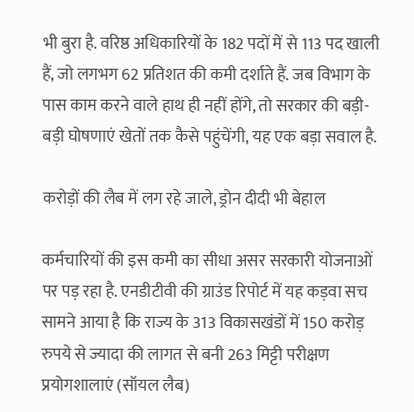भी बुरा है. वरिष्ठ अधिकारियों के 182 पदों में से 113 पद खाली हैं, जो लगभग 62 प्रतिशत की कमी दर्शाते हैं. जब विभाग के पास काम करने वाले हाथ ही नहीं होंगे, तो सरकार की बड़ी-बड़ी घोषणाएं खेतों तक कैसे पहुंचेंगी, यह एक बड़ा सवाल है.

करोड़ों की लैब में लग रहे जाले, ड्रोन दीदी भी बेहाल

कर्मचारियों की इस कमी का सीधा असर सरकारी योजनाओं पर पड़ रहा है. एनडीटीवी की ग्राउंड रिपोर्ट में यह कड़वा सच सामने आया है कि राज्य के 313 विकासखंडों में 150 करोड़ रुपये से ज्यादा की लागत से बनी 263 मिट्टी परीक्षण प्रयोगशालाएं (सॉयल लैब)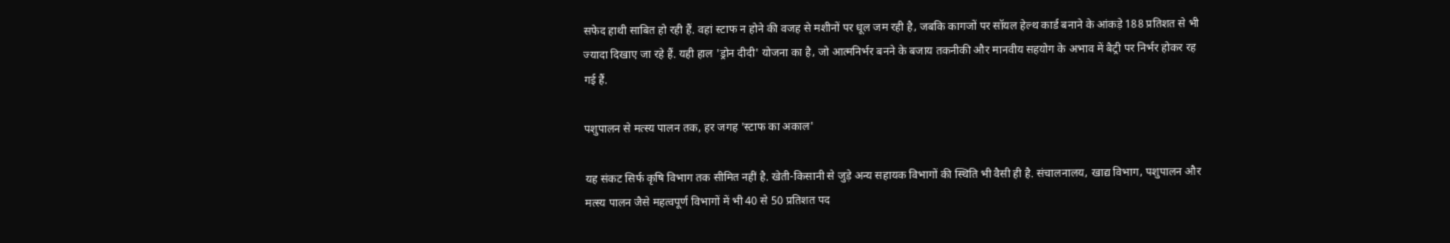सफेद हाथी साबित हो रही हैं. वहां स्टाफ न होने की वजह से मशीनों पर धूल जम रही है, जबकि कागजों पर सॉयल हेल्थ कार्ड बनाने के आंकड़े 188 प्रतिशत से भी ज्यादा दिखाए जा रहे हैं. यही हाल 'ड्रोन दीदी' योजना का है, जो आत्मनिर्भर बनने के बजाय तकनीकी और मानवीय सहयोग के अभाव में बैट्री पर निर्भर होकर रह गई हैं.

पशुपालन से मत्स्य पालन तक, हर जगह 'स्टाफ का अकाल'

यह संकट सिर्फ कृषि विभाग तक सीमित नहीं है. खेती-किसानी से जुड़े अन्य सहायक विभागों की स्थिति भी वैसी ही है. संचालनालय, खाद्य विभाग, पशुपालन और मत्स्य पालन जैसे महत्वपूर्ण विभागों में भी 40 से 50 प्रतिशत पद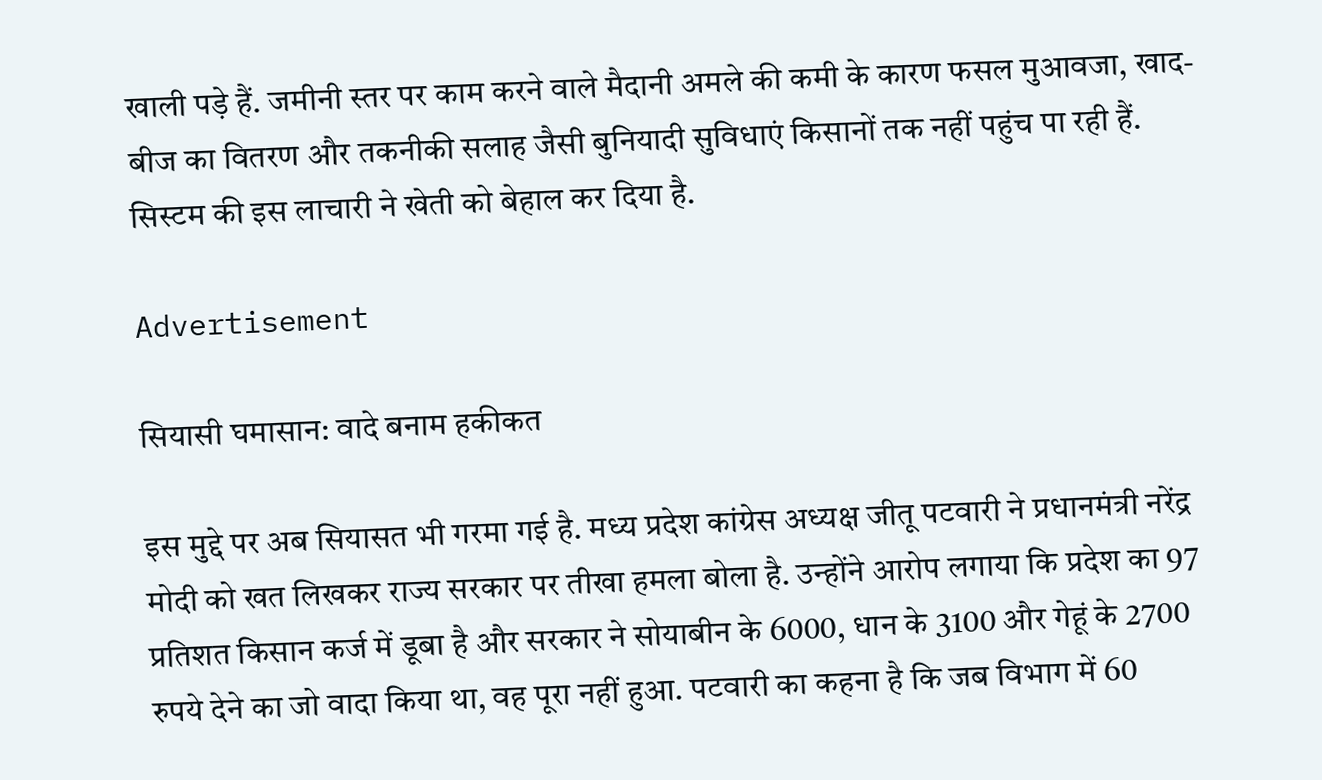खाली पड़े हैं. जमीनी स्तर पर काम करने वाले मैदानी अमले की कमी के कारण फसल मुआवजा, खाद-बीज का वितरण और तकनीकी सलाह जैसी बुनियादी सुविधाएं किसानों तक नहीं पहुंच पा रही हैं. सिस्टम की इस लाचारी ने खेती को बेहाल कर दिया है.

Advertisement

सियासी घमासान: वादे बनाम हकीकत

इस मुद्दे पर अब सियासत भी गरमा गई है. मध्य प्रदेश कांग्रेस अध्यक्ष जीतू पटवारी ने प्रधानमंत्री नरेंद्र मोदी को खत लिखकर राज्य सरकार पर तीखा हमला बोला है. उन्होंने आरोप लगाया कि प्रदेश का 97 प्रतिशत किसान कर्ज में डूबा है और सरकार ने सोयाबीन के 6000, धान के 3100 और गेहूं के 2700 रुपये देने का जो वादा किया था, वह पूरा नहीं हुआ. पटवारी का कहना है कि जब विभाग में 60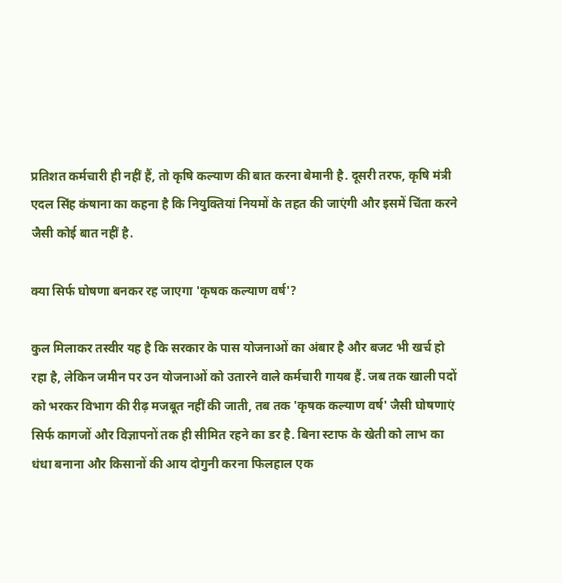प्रतिशत कर्मचारी ही नहीं हैं, तो कृषि कल्याण की बात करना बेमानी है. दूसरी तरफ, कृषि मंत्री एदल सिंह कंषाना का कहना है कि नियुक्तियां नियमों के तहत की जाएंगी और इसमें चिंता करने जैसी कोई बात नहीं है.

क्या सिर्फ घोषणा बनकर रह जाएगा 'कृषक कल्याण वर्ष'?

कुल मिलाकर तस्वीर यह है कि सरकार के पास योजनाओं का अंबार है और बजट भी खर्च हो रहा है, लेकिन जमीन पर उन योजनाओं को उतारने वाले कर्मचारी गायब हैं. जब तक खाली पदों को भरकर विभाग की रीढ़ मजबूत नहीं की जाती, तब तक 'कृषक कल्याण वर्ष' जैसी घोषणाएं सिर्फ कागजों और विज्ञापनों तक ही सीमित रहने का डर है. बिना स्टाफ के खेती को लाभ का धंधा बनाना और किसानों की आय दोगुनी करना फिलहाल एक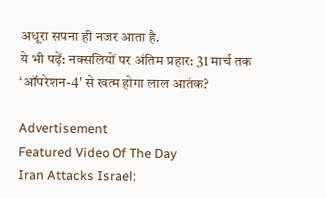अधूरा सपना ही नजर आता है.
ये भी पढ़ें: नक्सलियों पर अंतिम प्रहार: 31 मार्च तक ‘ऑपरेशन-4' से खत्म होगा लाल आतंक?

Advertisement
Featured Video Of The Day
Iran Attacks Israel: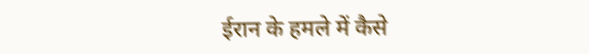ईरान के हमले में कैसे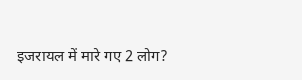इजरायल में मारे गए 2 लोग?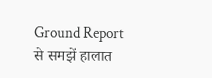Ground Report से समझें हालात